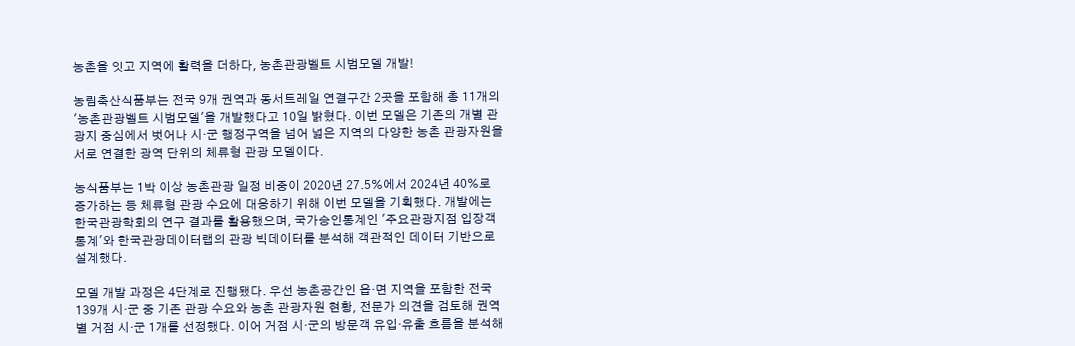농촌을 잇고 지역에 활력을 더하다, 농촌관광벨트 시범모델 개발!

농림축산식품부는 전국 9개 권역과 동서트레일 연결구간 2곳을 포함해 총 11개의 '농촌관광벨트 시범모델'을 개발했다고 10일 밝혔다. 이번 모델은 기존의 개별 관광지 중심에서 벗어나 시·군 행정구역을 넘어 넓은 지역의 다양한 농촌 관광자원을 서로 연결한 광역 단위의 체류형 관광 모델이다.

농식품부는 1박 이상 농촌관광 일정 비중이 2020년 27.5%에서 2024년 40%로 증가하는 등 체류형 관광 수요에 대응하기 위해 이번 모델을 기획했다. 개발에는 한국관광학회의 연구 결과를 활용했으며, 국가승인통계인 '주요관광지점 입장객통계'와 한국관광데이터랩의 관광 빅데이터를 분석해 객관적인 데이터 기반으로 설계했다.

모델 개발 과정은 4단계로 진행됐다. 우선 농촌공간인 읍·면 지역을 포함한 전국 139개 시·군 중 기존 관광 수요와 농촌 관광자원 현황, 전문가 의견을 검토해 권역별 거점 시·군 1개를 선정했다. 이어 거점 시·군의 방문객 유입·유출 흐름을 분석해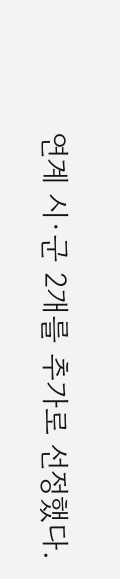연계 시·군 2개를 추가로 선정했다.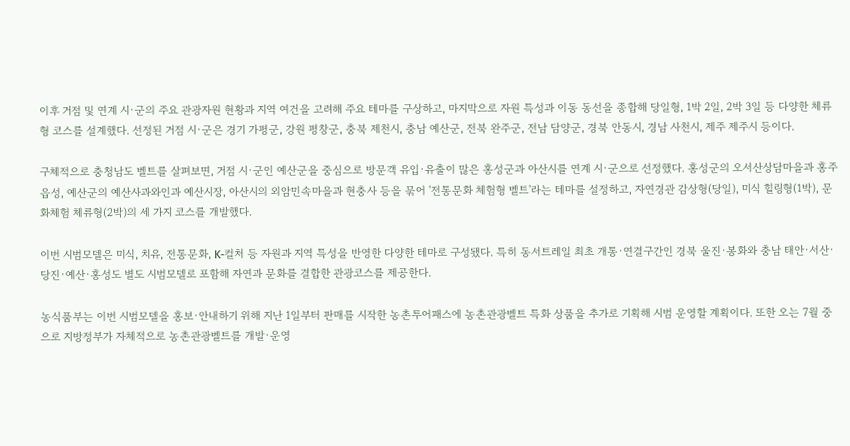이후 거점 및 연계 시·군의 주요 관광자원 현황과 지역 여건을 고려해 주요 테마를 구상하고, 마지막으로 자원 특성과 이동 동선을 종합해 당일형, 1박 2일, 2박 3일 등 다양한 체류형 코스를 설계했다. 선정된 거점 시·군은 경기 가평군, 강원 평창군, 충북 제천시, 충남 예산군, 전북 완주군, 전남 담양군, 경북 안동시, 경남 사천시, 제주 제주시 등이다.

구체적으로 충청남도 벨트를 살펴보면, 거점 시·군인 예산군을 중심으로 방문객 유입·유출이 많은 홍성군과 아산시를 연계 시·군으로 선정했다. 홍성군의 오서산상담마을과 홍주읍성, 예산군의 예산사과와인과 예산시장, 아산시의 외암민속마을과 현충사 등을 묶어 '전통문화 체험형 벨트'라는 테마를 설정하고, 자연경관 감상형(당일), 미식 힐링형(1박), 문화체험 체류형(2박)의 세 가지 코스를 개발했다.

이번 시범모델은 미식, 치유, 전통문화, K-컬처 등 자원과 지역 특성을 반영한 다양한 테마로 구성됐다. 특히 동서트레일 최초 개통·연결구간인 경북 울진·봉화와 충남 태안·서산·당진·예산·홍성도 별도 시범모델로 포함해 자연과 문화를 결합한 관광코스를 제공한다.

농식품부는 이번 시범모델을 홍보·안내하기 위해 지난 1일부터 판매를 시작한 농촌투어패스에 농촌관광벨트 특화 상품을 추가로 기획해 시범 운영할 계획이다. 또한 오는 7월 중으로 지방정부가 자체적으로 농촌관광벨트를 개발·운영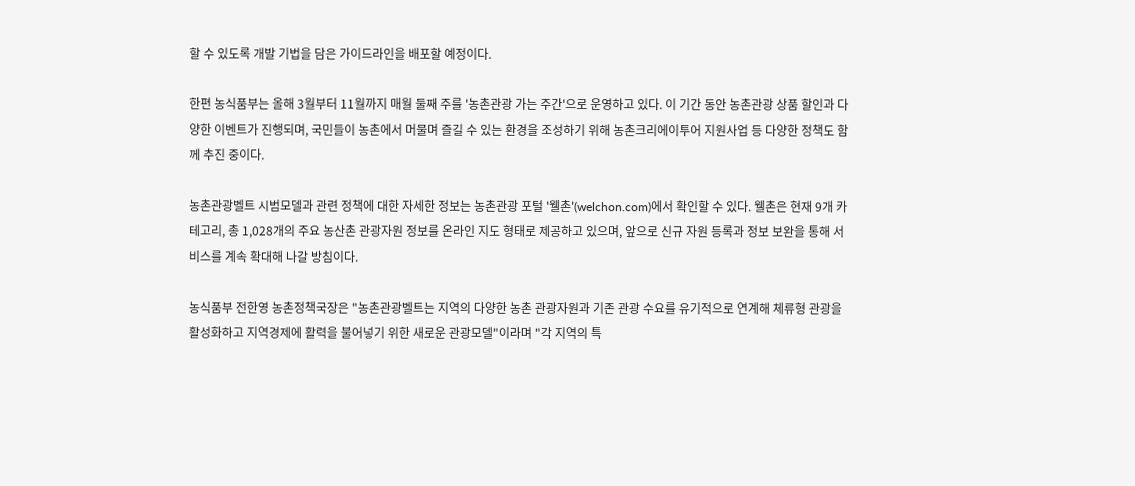할 수 있도록 개발 기법을 담은 가이드라인을 배포할 예정이다.

한편 농식품부는 올해 3월부터 11월까지 매월 둘째 주를 '농촌관광 가는 주간'으로 운영하고 있다. 이 기간 동안 농촌관광 상품 할인과 다양한 이벤트가 진행되며, 국민들이 농촌에서 머물며 즐길 수 있는 환경을 조성하기 위해 농촌크리에이투어 지원사업 등 다양한 정책도 함께 추진 중이다.

농촌관광벨트 시범모델과 관련 정책에 대한 자세한 정보는 농촌관광 포털 '웰촌'(welchon.com)에서 확인할 수 있다. 웰촌은 현재 9개 카테고리, 총 1,028개의 주요 농산촌 관광자원 정보를 온라인 지도 형태로 제공하고 있으며, 앞으로 신규 자원 등록과 정보 보완을 통해 서비스를 계속 확대해 나갈 방침이다.

농식품부 전한영 농촌정책국장은 "농촌관광벨트는 지역의 다양한 농촌 관광자원과 기존 관광 수요를 유기적으로 연계해 체류형 관광을 활성화하고 지역경제에 활력을 불어넣기 위한 새로운 관광모델"이라며 "각 지역의 특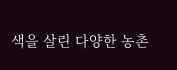색을 살린 다양한 농촌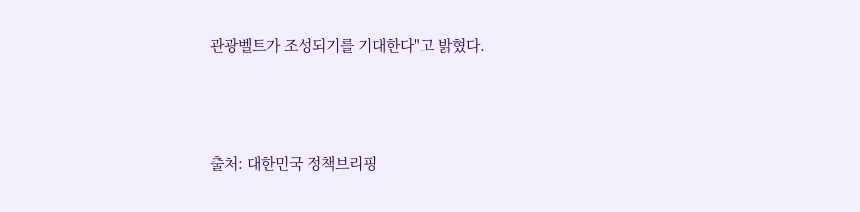관광벨트가 조성되기를 기대한다"고 밝혔다.



출처: 대한민국 정책브리핑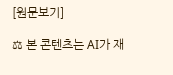[원문보기]

⚖ 본 콘텐츠는 AI가 재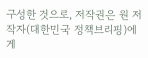구성한 것으로, 저작권은 원 저작자(대한민국 정책브리핑)에게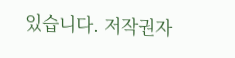있습니다. 저작권자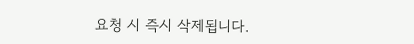요청 시 즉시 삭제됩니다.